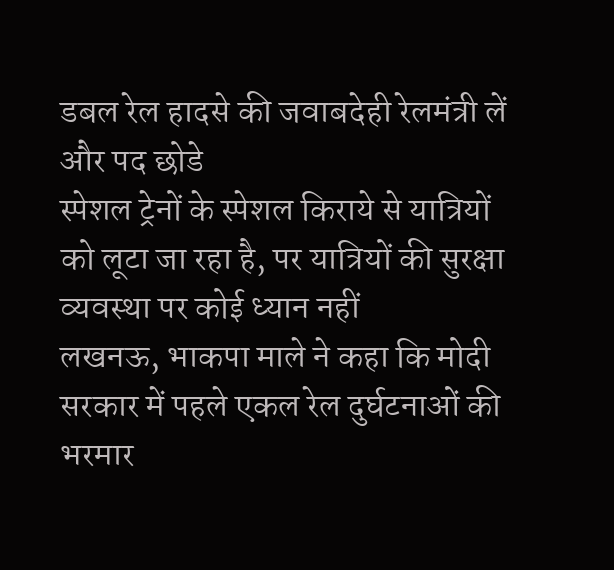डबल रेल हादसे की जवाबदेही रेलमंत्री लें और पद छोडे
स्पेशल ट्रेनों के स्पेशल किराये से यात्रियों को लूटा जा रहा है, पर यात्रियों की सुरक्षा व्यवस्था पर कोई ध्यान नहीं
लखनऊ, भाकपा माले ने कहा कि मोदी सरकार में पहले एकल रेल दुर्घटनाओं की भरमार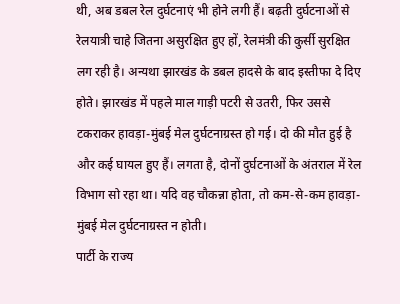थी, अब डबल रेल दुर्घटनाएं भी होने लगी हैं। बढ़ती दुर्घटनाओं से रेलयात्री चाहे जितना असुरक्षित हुए हों, रेलमंत्री की कुर्सी सुरक्षित लग रही है। अन्यथा झारखंड के डबल हादसे के बाद इस्तीफा दे दिए होते। झारखंड में पहले माल गाड़ी पटरी से उतरी, फिर उससे टकराकर हावड़ा-मुंबई मेल दुर्घटनाग्रस्त हो गई। दो की मौत हुई है और कई घायल हुए हैं। लगता है, दोनों दुर्घटनाओं के अंतराल में रेल विभाग सो रहा था। यदि वह चौकन्ना होता, तो कम-से-कम हावड़ा-मुंबई मेल दुर्घटनाग्रस्त न होती।
पार्टी के राज्य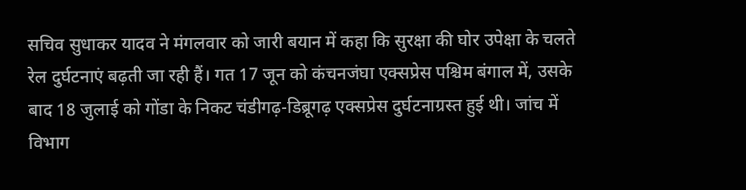सचिव सुधाकर यादव ने मंगलवार को जारी बयान में कहा कि सुरक्षा की घोर उपेक्षा के चलते रेल दुर्घटनाएं बढ़ती जा रही हैं। गत 17 जून को कंचनजंघा एक्सप्रेस पश्चिम बंगाल में, उसके बाद 18 जुलाई को गोंडा के निकट चंडीगढ़-डिब्रूगढ़ एक्सप्रेस दुर्घटनाग्रस्त हुई थी। जांच में विभाग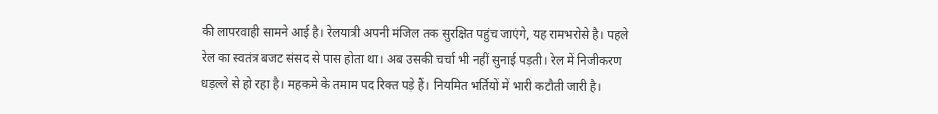की लापरवाही सामने आई है। रेलयात्री अपनी मंजिल तक सुरक्षित पहुंच जाएंगे, यह रामभरोसे है। पहले रेल का स्वतंत्र बजट संसद से पास होता था। अब उसकी चर्चा भी नहीं सुनाई पड़ती। रेल में निजीकरण धड़ल्ले से हो रहा है। महकमे के तमाम पद रिक्त पड़े हैं। नियमित भर्तियों में भारी कटौती जारी है।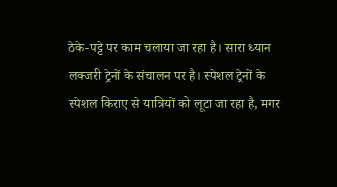ठेके-पट्टे पर काम चलाया जा रहा है। सारा ध्यान लक्जरी ट्रेनों के संचालन पर है। स्पेशल ट्रेनों के स्पेशल किराए से यात्रियों को लूटा जा रहा है, मगर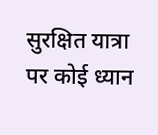सुरक्षित यात्रा पर कोई ध्यान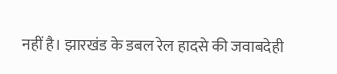नहीं है। झारखंड के डबल रेल हादसे की जवाबदेही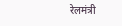रेलमंत्री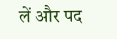लें और पद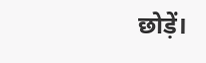छोड़ें।